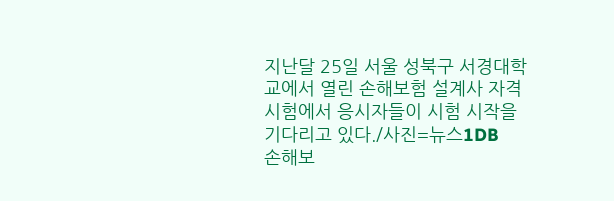지난달 25일 서울 성북구 서경대학교에서 열린 손해보험 설계사 자격시험에서 응시자들이 시험 시작을 기다리고 있다./사진=뉴스1DB
손해보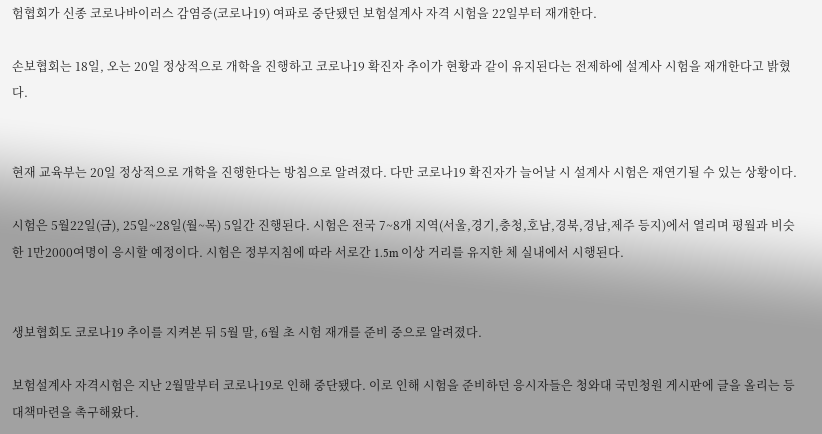험협회가 신종 코로나바이러스 감염증(코로나19) 여파로 중단됐던 보험설계사 자격 시험을 22일부터 재개한다.

손보협회는 18일, 오는 20일 정상적으로 개학을 진행하고 코로나19 확진자 추이가 현황과 같이 유지된다는 전제하에 설계사 시험을 재개한다고 밝혔다.


현재 교육부는 20일 정상적으로 개학을 진행한다는 방침으로 알려졌다. 다만 코로나19 확진자가 늘어날 시 설계사 시험은 재연기될 수 있는 상황이다.

시험은 5월22일(금), 25일~28일(월~목) 5일간 진행된다. 시험은 전국 7~8개 지역(서울,경기,충청,호남,경북,경남,제주 등지)에서 열리며 평월과 비슷한 1만2000여명이 응시할 예정이다. 시험은 정부지침에 따라 서로간 1.5m 이상 거리를 유지한 체 실내에서 시행된다.


생보협회도 코로나19 추이를 지켜본 뒤 5월 말, 6월 초 시험 재개를 준비 중으로 알려졌다.

보험설계사 자격시험은 지난 2월말부터 코로나19로 인해 중단됐다. 이로 인해 시험을 준비하던 응시자들은 청와대 국민청원 게시판에 글을 올리는 등 대책마련을 촉구해왔다.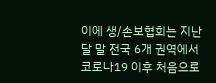이에 생/손보협회는 지난달 말 전국 6개 권역에서 코로나19 이후 처음으로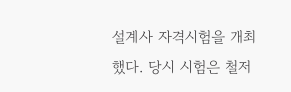설계사 자격시험을 개최했다. 당시 시험은 철저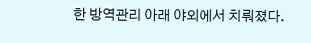한 방역관리 아래 야외에서 치뤄졌다.